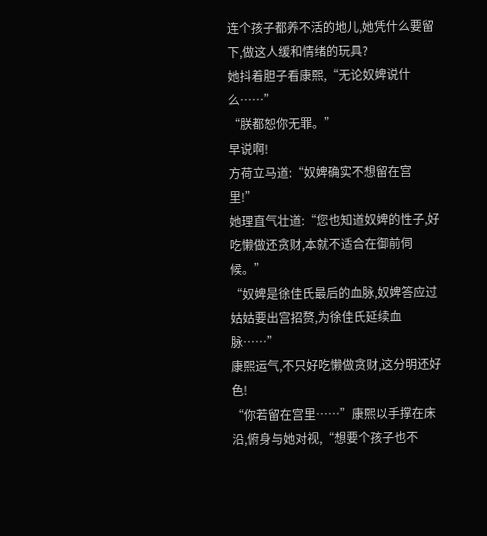连个孩子都养不活的地儿,她凭什么要留下,做这人缓和情绪的玩具?
她抖着胆子看康熙,“无论奴婢说什么……”
“朕都恕你无罪。”
早说啊!
方荷立马道:“奴婢确实不想留在宫里!”
她理直气壮道:“您也知道奴婢的性子,好吃懒做还贪财,本就不适合在御前伺候。”
“奴婢是徐佳氏最后的血脉,奴婢答应过姑姑要出宫招赘,为徐佳氏延续血脉……”
康熙运气,不只好吃懒做贪财,这分明还好色!
“你若留在宫里……”康熙以手撑在床沿,俯身与她对视,“想要个孩子也不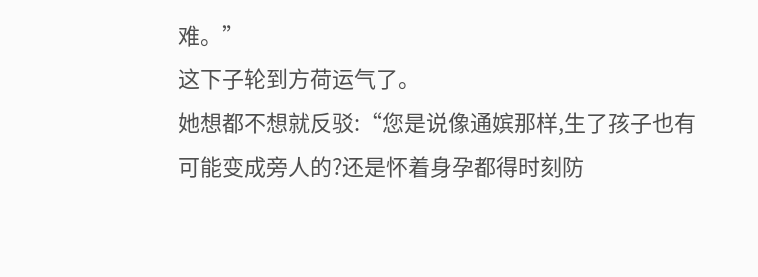难。”
这下子轮到方荷运气了。
她想都不想就反驳:“您是说像通嫔那样,生了孩子也有可能变成旁人的?还是怀着身孕都得时刻防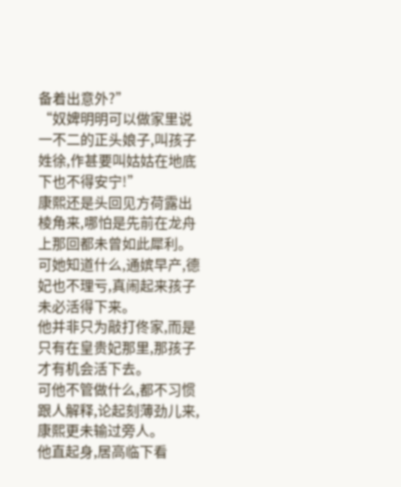备着出意外?”
“奴婢明明可以做家里说一不二的正头娘子,叫孩子姓徐,作甚要叫姑姑在地底下也不得安宁!”
康熙还是头回见方荷露出棱角来,哪怕是先前在龙舟上那回都未曾如此犀利。
可她知道什么,通嫔早产,德妃也不理亏,真闹起来孩子未必活得下来。
他并非只为敲打佟家,而是只有在皇贵妃那里,那孩子才有机会活下去。
可他不管做什么,都不习惯跟人解释,论起刻薄劲儿来,康熙更未输过旁人。
他直起身,居高临下看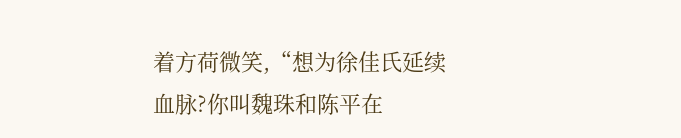着方荷微笑,“想为徐佳氏延续血脉?你叫魏珠和陈平在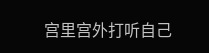宫里宫外打听自己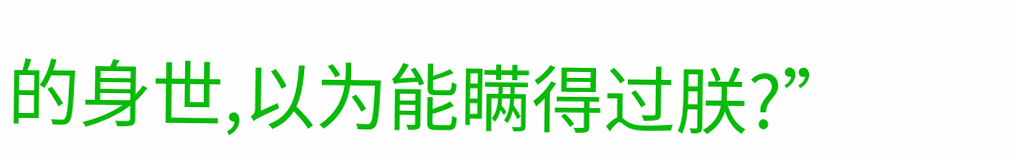的身世,以为能瞒得过朕?”